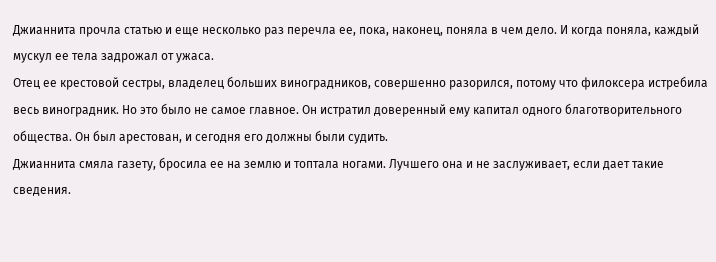Джианнита прочла статью и еще несколько раз перечла ее, пока, наконец, поняла в чем дело. И когда поняла, каждый мускул ее тела задрожал от ужаса.
Отец ее крестовой сестры, владелец больших виноградников, совершенно разорился, потому что филоксера истребила весь виноградник. Но это было не самое главное. Он истратил доверенный ему капитал одного благотворительного общества. Он был арестован, и сегодня его должны были судить.
Джианнита смяла газету, бросила ее на землю и топтала ногами. Лучшего она и не заслуживает, если дает такие сведения.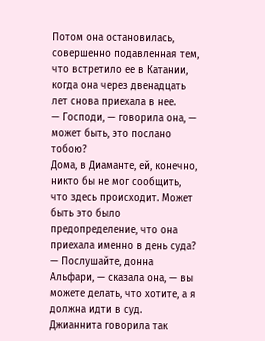Потом она остановилась, совершенно подавленная тем, что встретило ее в Катании, когда она через двенадцать лет снова приехала в нее.
— Господи, — говорила она, — может быть, это послано тобою?
Дома, в Диаманте, ей, конечно, никто бы не мог сообщить, что здесь происходит. Может быть это было предопределение, что она приехала именно в день суда?
— Послушайте, донна Альфари, — сказала она, — вы можете делать, что хотите, а я должна идти в суд.
Джианнита говорила так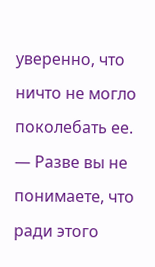уверенно, что ничто не могло поколебать ее.
— Разве вы не понимаете, что ради этого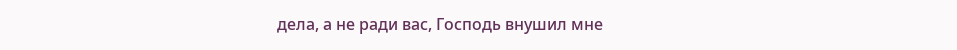дела, а не ради вас, Господь внушил мне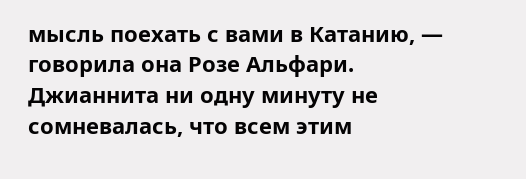мысль поехать с вами в Катанию, — говорила она Розе Альфари.
Джианнита ни одну минуту не сомневалась, что всем этим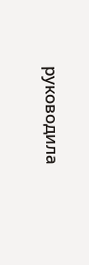руководила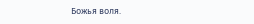Божья воля.